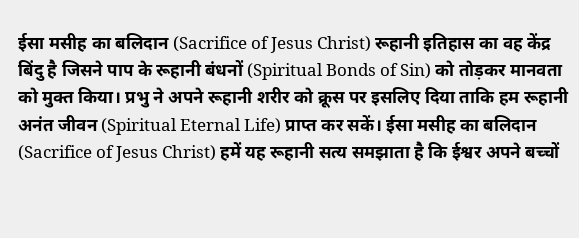ईसा मसीह का बलिदान (Sacrifice of Jesus Christ) रूहानी इतिहास का वह केंद्र बिंदु है जिसने पाप के रूहानी बंधनों (Spiritual Bonds of Sin) को तोड़कर मानवता को मुक्त किया। प्रभु ने अपने रूहानी शरीर को क्रूस पर इसलिए दिया ताकि हम रूहानी अनंत जीवन (Spiritual Eternal Life) प्राप्त कर सकें। ईसा मसीह का बलिदान (Sacrifice of Jesus Christ) हमें यह रूहानी सत्य समझाता है कि ईश्वर अपने बच्चों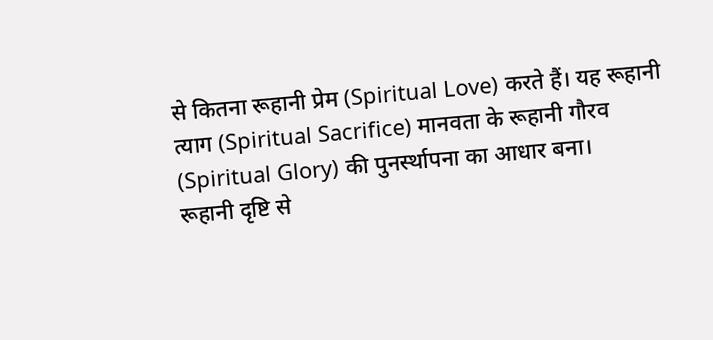से कितना रूहानी प्रेम (Spiritual Love) करते हैं। यह रूहानी त्याग (Spiritual Sacrifice) मानवता के रूहानी गौरव (Spiritual Glory) की पुनर्स्थापना का आधार बना।
रूहानी दृष्टि से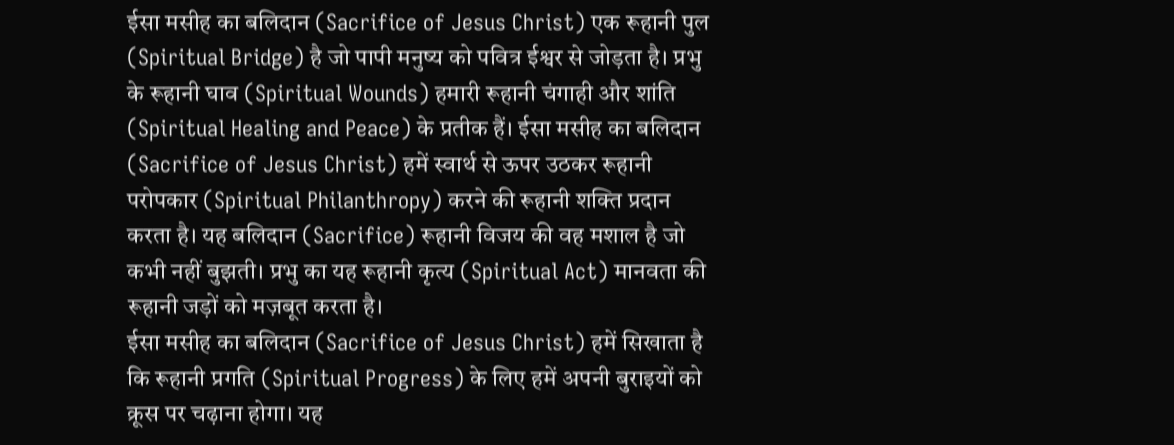ईसा मसीह का बलिदान (Sacrifice of Jesus Christ) एक रूहानी पुल (Spiritual Bridge) है जो पापी मनुष्य को पवित्र ईश्वर से जोड़ता है। प्रभु के रूहानी घाव (Spiritual Wounds) हमारी रूहानी चंगाही और शांति (Spiritual Healing and Peace) के प्रतीक हैं। ईसा मसीह का बलिदान (Sacrifice of Jesus Christ) हमें स्वार्थ से ऊपर उठकर रूहानी परोपकार (Spiritual Philanthropy) करने की रूहानी शक्ति प्रदान करता है। यह बलिदान (Sacrifice) रूहानी विजय की वह मशाल है जो कभी नहीं बुझती। प्रभु का यह रूहानी कृत्य (Spiritual Act) मानवता की रूहानी जड़ों को मज़बूत करता है।
ईसा मसीह का बलिदान (Sacrifice of Jesus Christ) हमें सिखाता है कि रूहानी प्रगति (Spiritual Progress) के लिए हमें अपनी बुराइयों को क्रूस पर चढ़ाना होगा। यह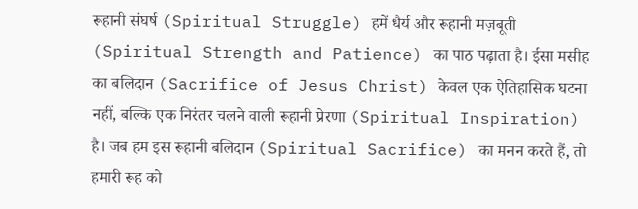रूहानी संघर्ष (Spiritual Struggle) हमें धैर्य और रूहानी मज़बूती (Spiritual Strength and Patience) का पाठ पढ़ाता है। ईसा मसीह का बलिदान (Sacrifice of Jesus Christ) केवल एक ऐतिहासिक घटना नहीं, बल्कि एक निरंतर चलने वाली रूहानी प्रेरणा (Spiritual Inspiration) है। जब हम इस रूहानी बलिदान (Spiritual Sacrifice) का मनन करते हैं, तो हमारी रूह को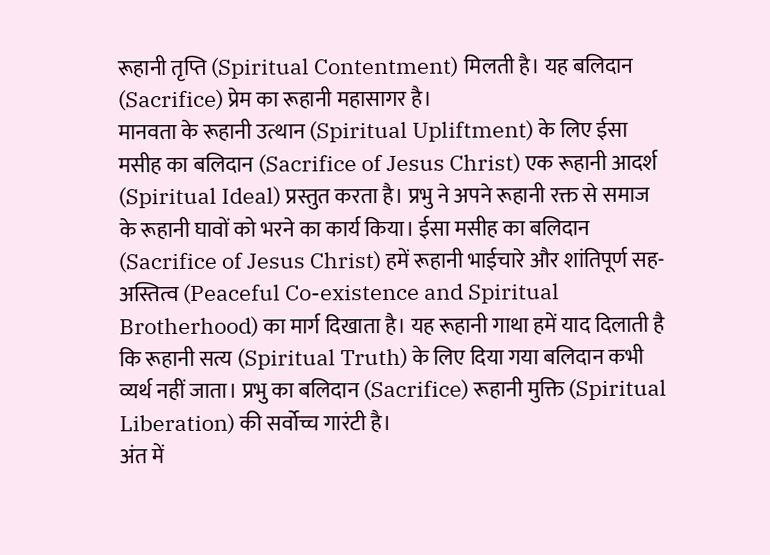रूहानी तृप्ति (Spiritual Contentment) मिलती है। यह बलिदान (Sacrifice) प्रेम का रूहानी महासागर है।
मानवता के रूहानी उत्थान (Spiritual Upliftment) के लिए ईसा मसीह का बलिदान (Sacrifice of Jesus Christ) एक रूहानी आदर्श (Spiritual Ideal) प्रस्तुत करता है। प्रभु ने अपने रूहानी रक्त से समाज के रूहानी घावों को भरने का कार्य किया। ईसा मसीह का बलिदान (Sacrifice of Jesus Christ) हमें रूहानी भाईचारे और शांतिपूर्ण सह-अस्तित्व (Peaceful Co-existence and Spiritual Brotherhood) का मार्ग दिखाता है। यह रूहानी गाथा हमें याद दिलाती है कि रूहानी सत्य (Spiritual Truth) के लिए दिया गया बलिदान कभी व्यर्थ नहीं जाता। प्रभु का बलिदान (Sacrifice) रूहानी मुक्ति (Spiritual Liberation) की सर्वोच्च गारंटी है।
अंत में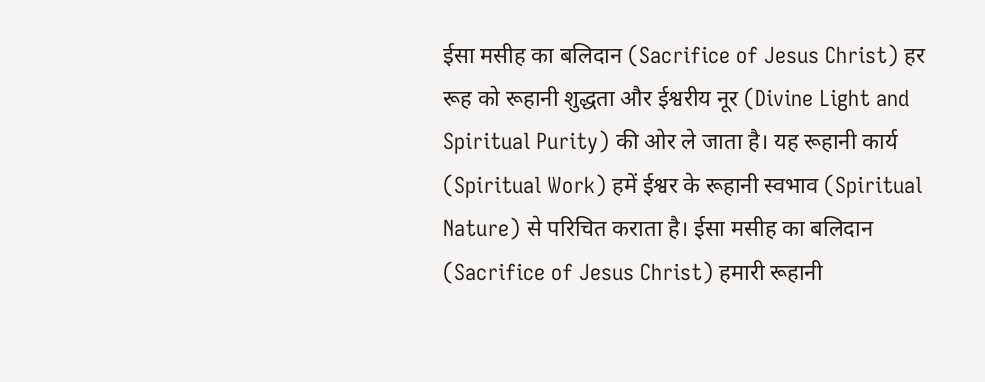ईसा मसीह का बलिदान (Sacrifice of Jesus Christ) हर रूह को रूहानी शुद्धता और ईश्वरीय नूर (Divine Light and Spiritual Purity) की ओर ले जाता है। यह रूहानी कार्य (Spiritual Work) हमें ईश्वर के रूहानी स्वभाव (Spiritual Nature) से परिचित कराता है। ईसा मसीह का बलिदान (Sacrifice of Jesus Christ) हमारी रूहानी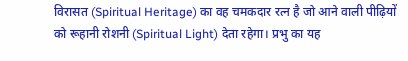विरासत (Spiritual Heritage) का वह चमकदार रत्न है जो आने वाली पीढ़ियों को रूहानी रोशनी (Spiritual Light) देता रहेगा। प्रभु का यह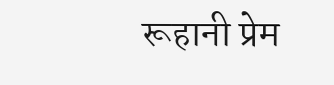रूहानी प्रेम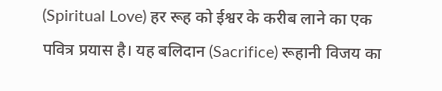(Spiritual Love) हर रूह को ईश्वर के करीब लाने का एक पवित्र प्रयास है। यह बलिदान (Sacrifice) रूहानी विजय का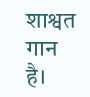शाश्वत गान है।